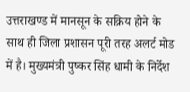उत्तराखण्ड में मानसून के सक्रिय होने के साथ ही जिला प्रशासन पूरी तरह अलर्ट मोड में है। मुख्यमंत्री पुष्कर सिंह धामी के निर्देश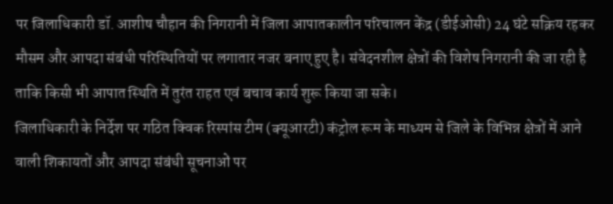पर जिलाधिकारी डॉ. आशीष चौहान की निगरानी में जिला आपातकालीन परिचालन केंद्र (डीईओसी) 24 घंटे सक्रिय रहकर मौसम और आपदा संबंधी परिस्थितियों पर लगातार नजर बनाए हुए है। संवेदनशील क्षेत्रों की विशेष निगरानी की जा रही है ताकि किसी भी आपात स्थिति में तुरंत राहत एवं बचाव कार्य शुरू किया जा सके।
जिलाधिकारी के निर्देश पर गठित क्विक रिस्पांस टीम (क्यूआरटी) कंट्रोल रूम के माध्यम से जिले के विभिन्न क्षेत्रों में आने वाली शिकायतों और आपदा संबंधी सूचनाओं पर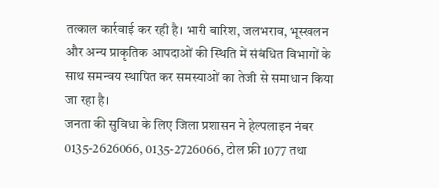तत्काल कार्रवाई कर रही है। भारी बारिश, जलभराव, भूस्खलन और अन्य प्राकृतिक आपदाओं की स्थिति में संबंधित विभागों के साथ समन्वय स्थापित कर समस्याओं का तेजी से समाधान किया जा रहा है।
जनता की सुविधा के लिए जिला प्रशासन ने हेल्पलाइन नंबर 0135-2626066, 0135-2726066, टोल फ्री 1077 तथा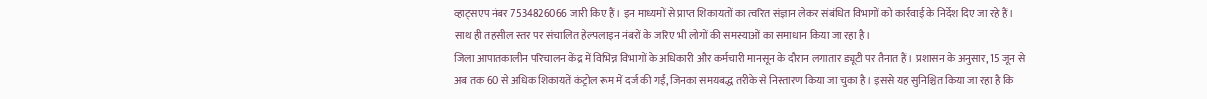व्हाट्सएप नंबर 7534826066 जारी किए हैं। इन माध्यमों से प्राप्त शिकायतों का त्वरित संज्ञान लेकर संबंधित विभागों को कार्रवाई के निर्देश दिए जा रहे हैं। साथ ही तहसील स्तर पर संचालित हेल्पलाइन नंबरों के जरिए भी लोगों की समस्याओं का समाधान किया जा रहा है।
जिला आपातकालीन परिचालन केंद्र में विभिन्न विभागों के अधिकारी और कर्मचारी मानसून के दौरान लगातार ड्यूटी पर तैनात हैं। प्रशासन के अनुसार, 15 जून से अब तक 60 से अधिक शिकायतें कंट्रोल रूम में दर्ज की गईं, जिनका समयबद्ध तरीके से निस्तारण किया जा चुका है। इससे यह सुनिश्चित किया जा रहा है कि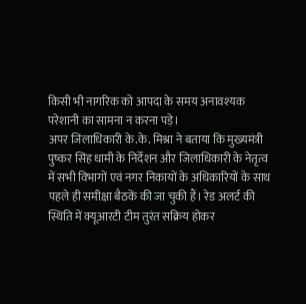किसी भी नागरिक को आपदा के समय अनावश्यक परेशानी का सामना न करना पड़े।
अपर जिलाधिकारी के.के. मिश्रा ने बताया कि मुख्यमंत्री पुष्कर सिंह धामी के निर्देशन और जिलाधिकारी के नेतृत्व में सभी विभागों एवं नगर निकायों के अधिकारियों के साथ पहले ही समीक्षा बैठकें की जा चुकी हैं। रेड अलर्ट की स्थिति में क्यूआरटी टीम तुरंत सक्रिय होकर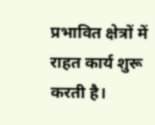प्रभावित क्षेत्रों में राहत कार्य शुरू करती है।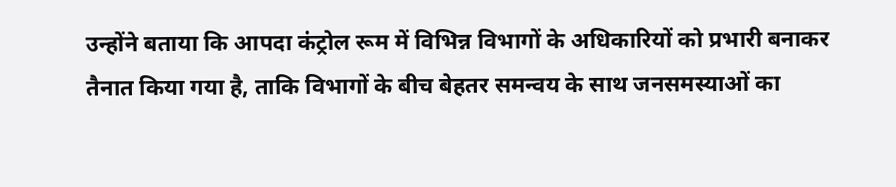उन्होंने बताया कि आपदा कंट्रोल रूम में विभिन्न विभागों के अधिकारियों को प्रभारी बनाकर तैनात किया गया है, ताकि विभागों के बीच बेहतर समन्वय के साथ जनसमस्याओं का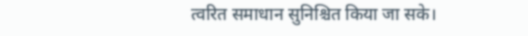त्वरित समाधान सुनिश्चित किया जा सके।